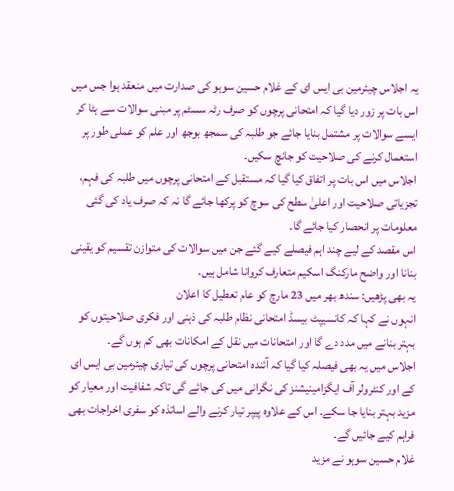یہ اجلاس چیئرمین بی ایس ای کے غلام حسین سوہو کی صدارت میں منعقد ہوا جس میں اس بات پر زور دیا گیا کہ امتحانی پرچوں کو صرف رٹہ سسٹم پر مبنی سوالات سے ہٹا کر ایسے سوالات پر مشتمل بنایا جائے جو طلبہ کی سمجھ بوجھ اور علم کو عملی طور پر استعمال کرنے کی صلاحیت کو جانچ سکیں۔
اجلاس میں اس بات پر اتفاق کیا گیا کہ مستقبل کے امتحانی پرچوں میں طلبہ کی فہم، تجزیاتی صلاحیت اور اعلیٰ سطح کی سوچ کو پرکھا جائے گا نہ کہ صرف یاد کی گئی معلومات پر انحصار کیا جائے گا۔
اس مقصد کے لیے چند اہم فیصلے کیے گئے جن میں سوالات کی متوازن تقسیم کو یقینی بنانا اور واضح مارکنگ اسکیم متعارف کروانا شامل ہیں۔
یہ بھی پڑھیں: سندھ بھر میں 23 مارچ کو عام تعطیل کا اعلان
انہوں نے کہا کہ کانسیپٹ بیسڈ امتحانی نظام طلبہ کی ذہنی اور فکری صلاحیتوں کو بہتر بنانے میں مدد دے گا اور امتحانات میں نقل کے امکانات بھی کم ہوں گے۔
اجلاس میں یہ بھی فیصلہ کیا گیا کہ آئندہ امتحانی پرچوں کی تیاری چیئرمین بی ایس ای کے اور کنٹرولر آف ایگزامینیشنز کی نگرانی میں کی جائے گی تاکہ شفافیت اور معیار کو مزید بہتر بنایا جا سکے۔ اس کے علاوہ پیپر تیار کرنے والے اساتذہ کو سفری اخراجات بھی فراہم کیے جائیں گے۔
غلام حسین سوہو نے مزید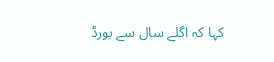کہا کہ اگلے سال سے بورڈ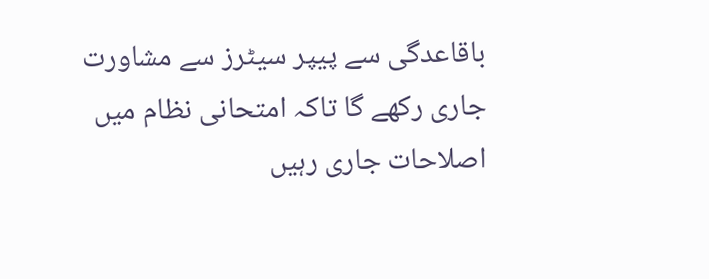باقاعدگی سے پیپر سیٹرز سے مشاورت جاری رکھے گا تاکہ امتحانی نظام میں اصلاحات جاری رہیں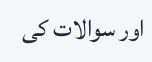اور سوالات کی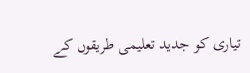تیاری کو جدید تعلیمی طریقوں کے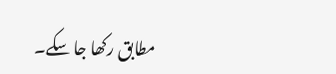مطابق رکھا جا سکے۔